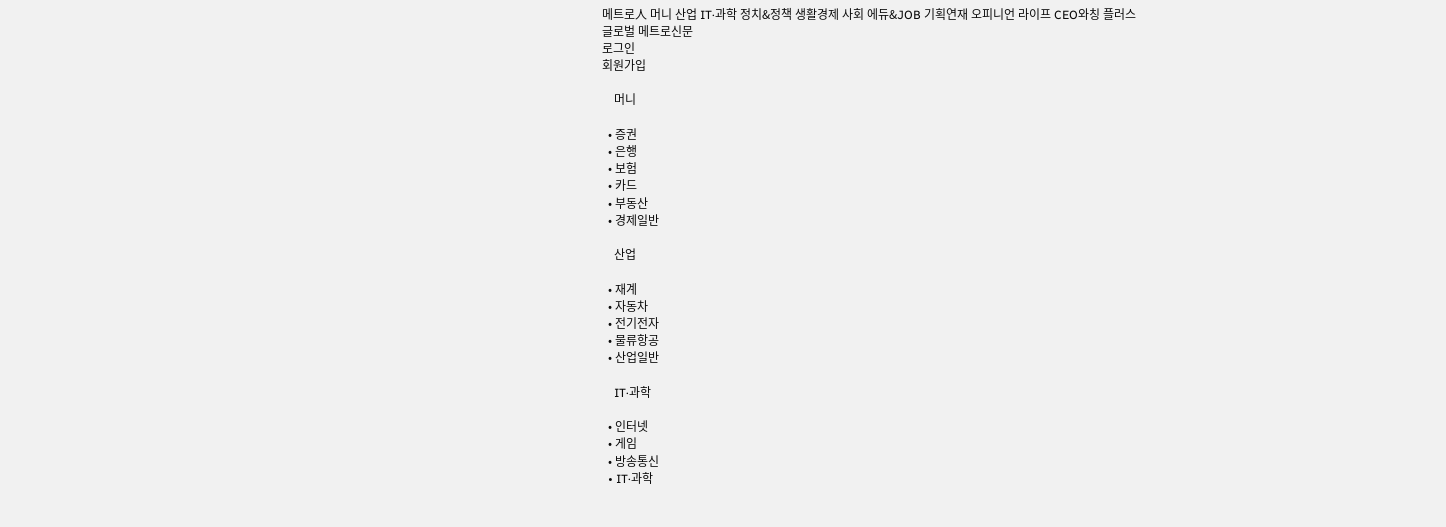메트로人 머니 산업 IT·과학 정치&정책 생활경제 사회 에듀&JOB 기획연재 오피니언 라이프 CEO와칭 플러스
글로벌 메트로신문
로그인
회원가입

    머니

  • 증권
  • 은행
  • 보험
  • 카드
  • 부동산
  • 경제일반

    산업

  • 재계
  • 자동차
  • 전기전자
  • 물류항공
  • 산업일반

    IT·과학

  • 인터넷
  • 게임
  • 방송통신
  • IT·과학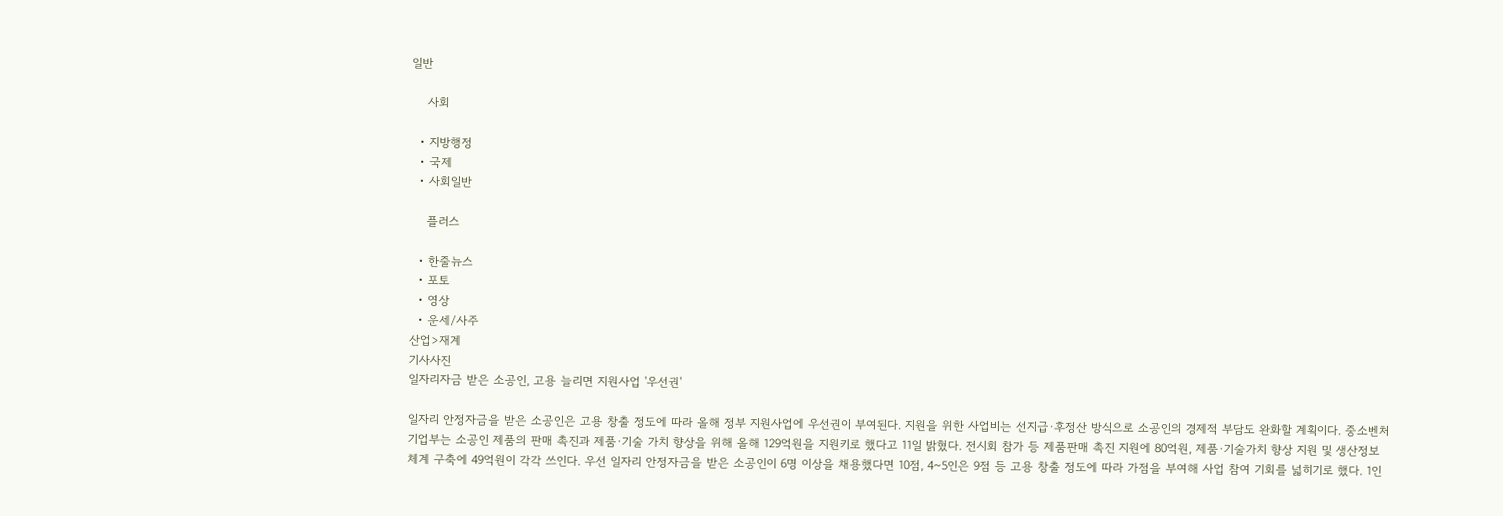일반

    사회

  • 지방행정
  • 국제
  • 사회일반

    플러스

  • 한줄뉴스
  • 포토
  • 영상
  • 운세/사주
산업>재계
기사사진
일자리자금 받은 소공인, 고용 늘리면 지원사업 '우선권'

일자리 안정자금을 받은 소공인은 고용 창출 정도에 따라 올해 정부 지원사업에 우선권이 부여된다. 지원을 위한 사업비는 선지급·후정산 방식으로 소공인의 경제적 부담도 완화할 계획이다. 중소벤처기업부는 소공인 제품의 판매 촉진과 제품·기술 가치 향상을 위해 올해 129억원을 지원키로 했다고 11일 밝혔다. 전시회 참가 등 제품판매 촉진 지원에 80억원, 제품·기술가치 향상 지원 및 생산정보체계 구축에 49억원이 각각 쓰인다. 우선 일자리 안정자금을 받은 소공인이 6명 이상을 채용했다면 10점, 4~5인은 9점 등 고용 창출 정도에 따라 가점을 부여해 사업 참여 기회를 넓히기로 했다. 1인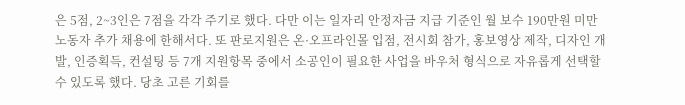은 5점, 2~3인은 7점을 각각 주기로 했다. 다만 이는 일자리 안정자금 지급 기준인 월 보수 190만원 미만 노동자 추가 채용에 한해서다. 또 판로지원은 온·오프라인몰 입점, 전시회 참가, 홍보영상 제작, 디자인 개발, 인증획득, 컨설팅 등 7개 지원항목 중에서 소공인이 필요한 사업을 바우처 형식으로 자유롭게 선택할 수 있도록 했다. 당초 고른 기회를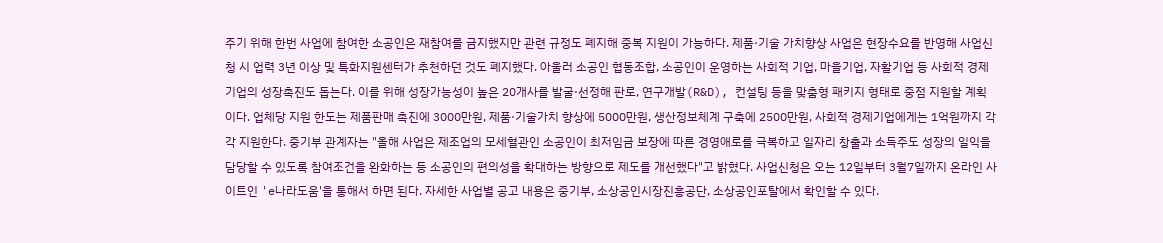주기 위해 한번 사업에 참여한 소공인은 재참여를 금지했지만 관련 규정도 폐지해 중복 지원이 가능하다. 제품·기술 가치향상 사업은 현장수요를 반영해 사업신청 시 업력 3년 이상 및 특화지원센터가 추천하던 것도 폐지했다. 아울러 소공인 협동조합, 소공인이 운영하는 사회적 기업, 마을기업, 자활기업 등 사회적 경제기업의 성장촉진도 돕는다. 이를 위해 성장가능성이 높은 20개사를 발굴·선정해 판로, 연구개발(R&D), 컨설팅 등을 맞춤형 패키지 형태로 중점 지원할 계획이다. 업체당 지원 한도는 제품판매 촉진에 3000만원, 제품·기술가치 향상에 5000만원, 생산정보체계 구축에 2500만원, 사회적 경제기업에게는 1억원까지 각각 지원한다. 중기부 관계자는 "올해 사업은 제조업의 모세혈관인 소공인이 최저임금 보장에 따른 경영애로를 극복하고 일자리 창출과 소득주도 성장의 일익을 담당할 수 있도록 참여조건을 완화하는 등 소공인의 편의성을 확대하는 방향으로 제도를 개선했다"고 밝혔다. 사업신청은 오는 12일부터 3월7일까지 온라인 사이트인 'e나라도움'을 통해서 하면 된다. 자세한 사업별 공고 내용은 중기부, 소상공인시장진흥공단, 소상공인포탈에서 확인할 수 있다.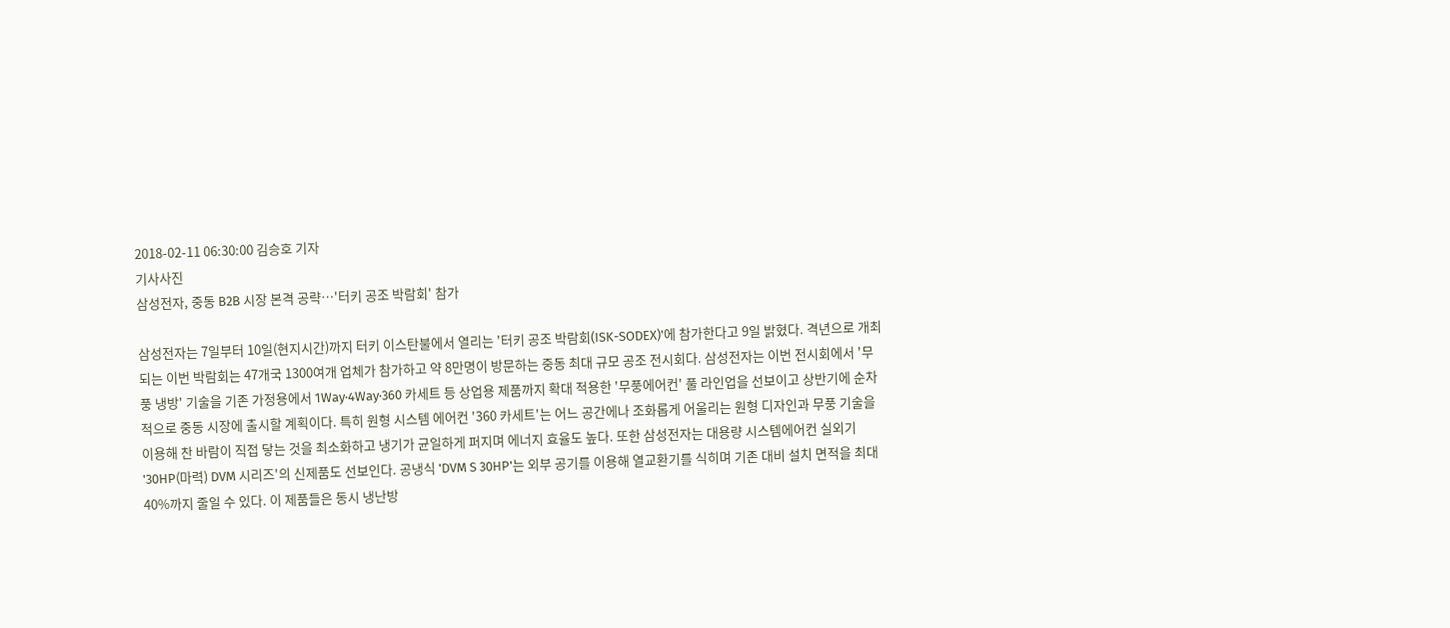2018-02-11 06:30:00 김승호 기자
기사사진
삼성전자, 중동 B2B 시장 본격 공략…'터키 공조 박람회' 참가

삼성전자는 7일부터 10일(현지시간)까지 터키 이스탄불에서 열리는 '터키 공조 박람회(ISK-SODEX)'에 참가한다고 9일 밝혔다. 격년으로 개최되는 이번 박람회는 47개국 1300여개 업체가 참가하고 약 8만명이 방문하는 중동 최대 규모 공조 전시회다. 삼성전자는 이번 전시회에서 '무풍 냉방' 기술을 기존 가정용에서 1Way·4Way·360 카세트 등 상업용 제품까지 확대 적용한 '무풍에어컨' 풀 라인업을 선보이고 상반기에 순차적으로 중동 시장에 출시할 계획이다. 특히 원형 시스템 에어컨 '360 카세트'는 어느 공간에나 조화롭게 어울리는 원형 디자인과 무풍 기술을 이용해 찬 바람이 직접 닿는 것을 최소화하고 냉기가 균일하게 퍼지며 에너지 효율도 높다. 또한 삼성전자는 대용량 시스템에어컨 실외기 '30HP(마력) DVM 시리즈'의 신제품도 선보인다. 공냉식 'DVM S 30HP'는 외부 공기를 이용해 열교환기를 식히며 기존 대비 설치 면적을 최대 40%까지 줄일 수 있다. 이 제품들은 동시 냉난방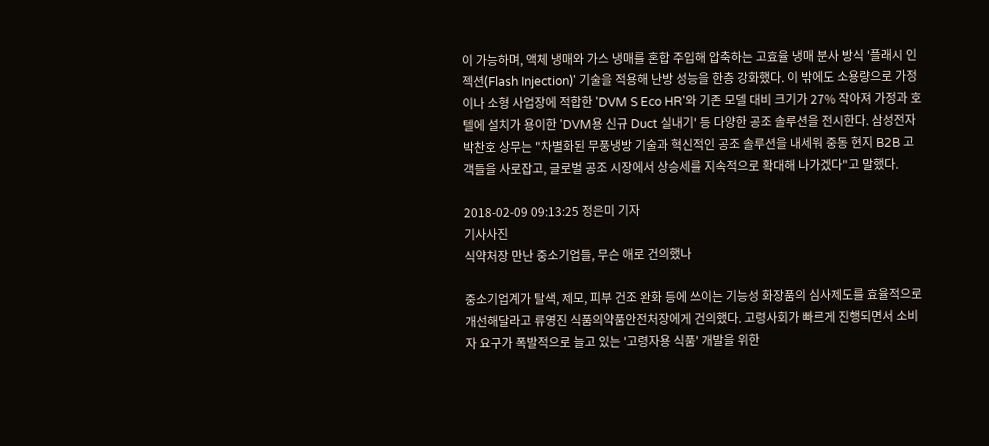이 가능하며, 액체 냉매와 가스 냉매를 혼합 주입해 압축하는 고효율 냉매 분사 방식 '플래시 인젝션(Flash Injection)' 기술을 적용해 난방 성능을 한층 강화했다. 이 밖에도 소용량으로 가정이나 소형 사업장에 적합한 'DVM S Eco HR'와 기존 모델 대비 크기가 27% 작아져 가정과 호텔에 설치가 용이한 'DVM용 신규 Duct 실내기' 등 다양한 공조 솔루션을 전시한다. 삼성전자 박찬호 상무는 "차별화된 무풍냉방 기술과 혁신적인 공조 솔루션을 내세워 중동 현지 B2B 고객들을 사로잡고, 글로벌 공조 시장에서 상승세를 지속적으로 확대해 나가겠다"고 말했다.

2018-02-09 09:13:25 정은미 기자
기사사진
식약처장 만난 중소기업들, 무슨 애로 건의했나

중소기업계가 탈색, 제모, 피부 건조 완화 등에 쓰이는 기능성 화장품의 심사제도를 효율적으로 개선해달라고 류영진 식품의약품안전처장에게 건의했다. 고령사회가 빠르게 진행되면서 소비자 요구가 폭발적으로 늘고 있는 '고령자용 식품' 개발을 위한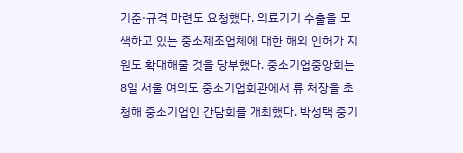기준·규격 마련도 요청했다. 의료기기 수출을 모색하고 있는 중소제조업체에 대한 해외 인허가 지원도 확대해줄 것을 당부했다. 중소기업중앙회는 8일 서울 여의도 중소기업회관에서 류 처장을 초청해 중소기업인 간담회를 개최했다. 박성택 중기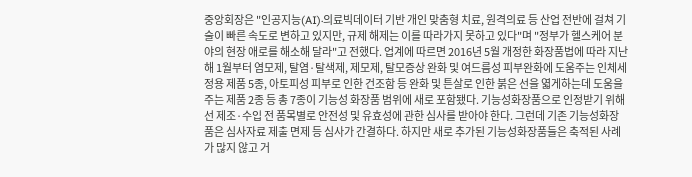중앙회장은 "인공지능(AI)·의료빅데이터 기반 개인 맞춤형 치료, 원격의료 등 산업 전반에 걸쳐 기술이 빠른 속도로 변하고 있지만, 규제 해제는 이를 따라가지 못하고 있다"며 "정부가 헬스케어 분야의 현장 애로를 해소해 달라"고 전했다. 업계에 따르면 2016년 5월 개정한 화장품법에 따라 지난해 1월부터 염모제, 탈염·탈색제, 제모제, 탈모증상 완화 및 여드름성 피부완화에 도움주는 인체세정용 제품 5종, 아토피성 피부로 인한 건조함 등 완화 및 튼살로 인한 붉은 선을 엷게하는데 도움을 주는 제품 2종 등 총 7종이 기능성 화장품 범위에 새로 포함됐다. 기능성화장품으로 인정받기 위해선 제조·수입 전 품목별로 안전성 및 유효성에 관한 심사를 받아야 한다. 그런데 기존 기능성화장품은 심사자료 제출 면제 등 심사가 간결하다. 하지만 새로 추가된 기능성화장품들은 축적된 사례가 많지 않고 거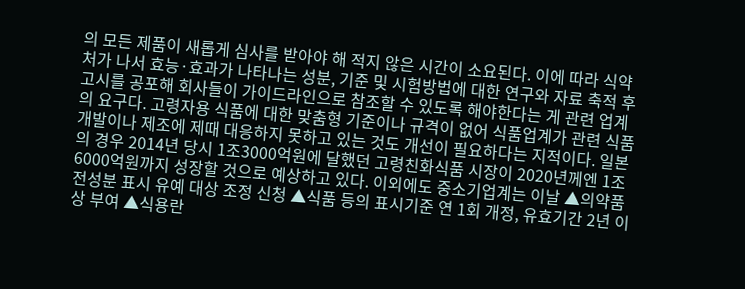의 모든 제품이 새롭게 심사를 받아야 해 적지 않은 시간이 소요된다. 이에 따라 식약처가 나서 효능·효과가 나타나는 성분, 기준 및 시험방법에 대한 연구와 자료 축적 후 고시를 공포해 회사들이 가이드라인으로 참조할 수 있도록 해야한다는 게 관련 업계의 요구다. 고령자용 식품에 대한 맞춤형 기준이나 규격이 없어 식품업계가 관련 식품 개발이나 제조에 제때 대응하지 못하고 있는 것도 개선이 필요하다는 지적이다. 일본의 경우 2014년 당시 1조3000억원에 달했던 고령친화식품 시장이 2020년께엔 1조6000억원까지 성장할 것으로 예상하고 있다. 이외에도 중소기업계는 이날 ▲의약품 전성분 표시 유예 대상 조정 신청 ▲식품 등의 표시기준 연 1회 개정, 유효기간 2년 이상 부여 ▲식용란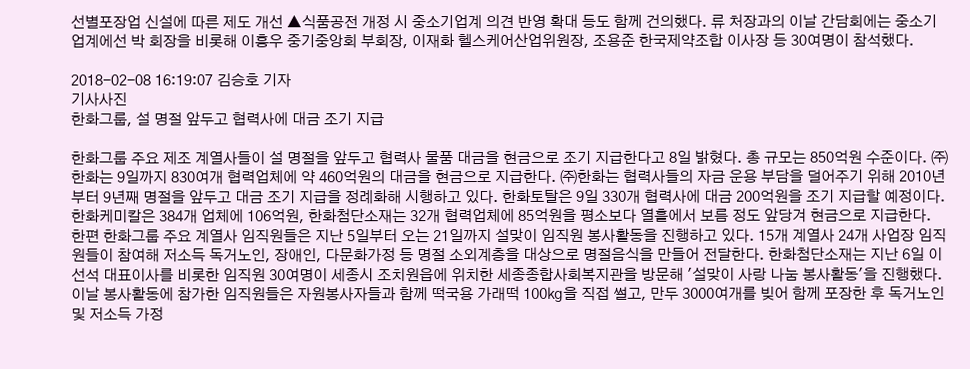선별포장업 신설에 따른 제도 개선 ▲식품공전 개정 시 중소기업계 의견 반영 확대 등도 함께 건의했다. 류 처장과의 이날 간담회에는 중소기업계에선 박 회장을 비롯해 이흥우 중기중앙회 부회장, 이재화 헬스케어산업위원장, 조용준 한국제약조합 이사장 등 30여명이 참석했다.

2018-02-08 16:19:07 김승호 기자
기사사진
한화그룹, 설 명절 앞두고 협력사에 대금 조기 지급

한화그룹 주요 제조 계열사들이 설 명절을 앞두고 협력사 물품 대금을 현금으로 조기 지급한다고 8일 밝혔다. 총 규모는 850억원 수준이다. ㈜한화는 9일까지 830여개 협력업체에 약 460억원의 대금을 현금으로 지급한다. ㈜한화는 협력사들의 자금 운용 부담을 덜어주기 위해 2010년부터 9년째 명절을 앞두고 대금 조기 지급을 정례화해 시행하고 있다. 한화토탈은 9일 330개 협력사에 대금 200억원을 조기 지급할 예정이다. 한화케미칼은 384개 업체에 106억원, 한화첨단소재는 32개 협력업체에 85억원을 평소보다 열흘에서 보름 정도 앞당겨 현금으로 지급한다. 한편 한화그룹 주요 계열사 임직원들은 지난 5일부터 오는 21일까지 설맞이 임직원 봉사활동을 진행하고 있다. 15개 계열사 24개 사업장 임직원들이 참여해 저소득 독거노인, 장애인, 다문화가정 등 명절 소외계층을 대상으로 명절음식을 만들어 전달한다. 한화첨단소재는 지난 6일 이선석 대표이사를 비롯한 임직원 30여명이 세종시 조치원읍에 위치한 세종종합사회복지관을 방문해 '설맞이 사랑 나눔 봉사활동'을 진행했다. 이날 봉사활동에 참가한 임직원들은 자원봉사자들과 함께 떡국용 가래떡 100㎏을 직접 썰고, 만두 3000여개를 빚어 함께 포장한 후 독거노인 및 저소득 가정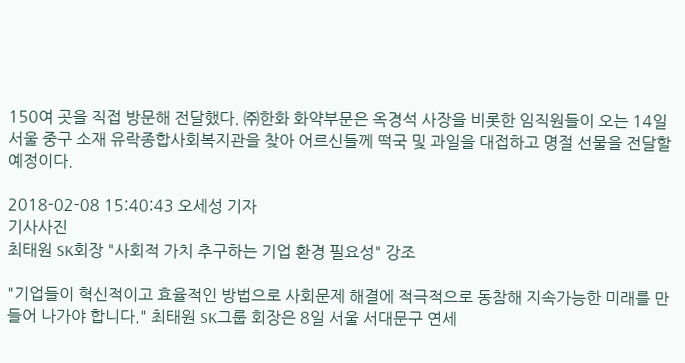150여 곳을 직접 방문해 전달했다. ㈜한화 화약부문은 옥경석 사장을 비롯한 임직원들이 오는 14일 서울 중구 소재 유락종합사회복지관을 찾아 어르신들께 떡국 및 과일을 대접하고 명절 선물을 전달할 예정이다.

2018-02-08 15:40:43 오세성 기자
기사사진
최태원 SK회장 "사회적 가치 추구하는 기업 환경 필요성" 강조

"기업들이 혁신적이고 효율적인 방법으로 사회문제 해결에 적극적으로 동참해 지속가능한 미래를 만들어 나가야 합니다." 최태원 SK그룹 회장은 8일 서울 서대문구 연세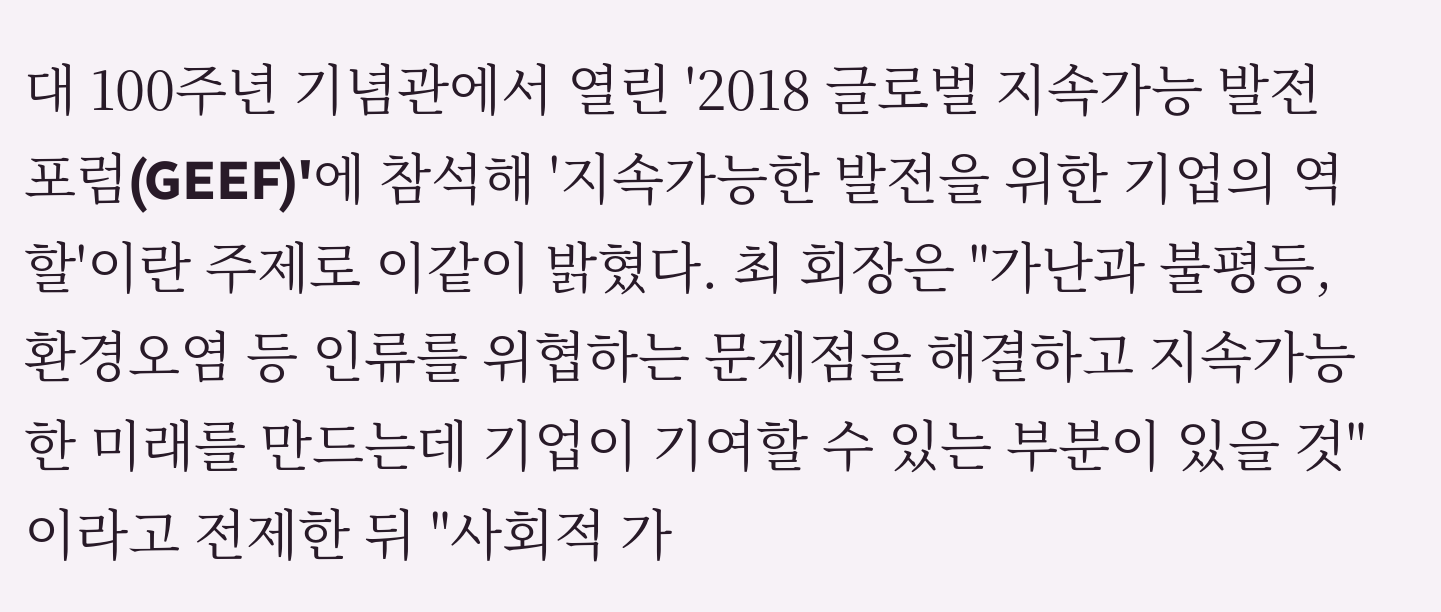대 100주년 기념관에서 열린 '2018 글로벌 지속가능 발전 포럼(GEEF)'에 참석해 '지속가능한 발전을 위한 기업의 역할'이란 주제로 이같이 밝혔다. 최 회장은 "가난과 불평등, 환경오염 등 인류를 위협하는 문제점을 해결하고 지속가능한 미래를 만드는데 기업이 기여할 수 있는 부분이 있을 것"이라고 전제한 뒤 "사회적 가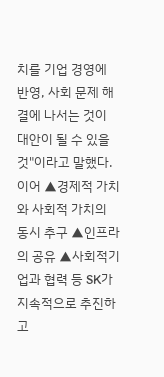치를 기업 경영에 반영, 사회 문제 해결에 나서는 것이 대안이 될 수 있을 것"이라고 말했다. 이어 ▲경제적 가치와 사회적 가치의 동시 추구 ▲인프라의 공유 ▲사회적기업과 협력 등 SK가 지속적으로 추진하고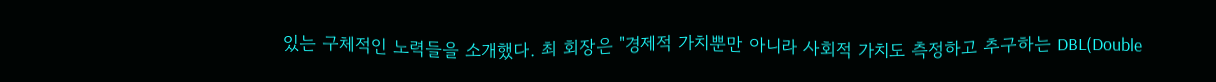있는 구체적인 노력들을 소개했다. 최 회장은 "경제적 가치뿐만 아니라 사회적 가치도 측정하고 추구하는 DBL(Double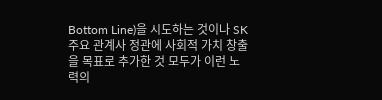Bottom Line)을 시도하는 것이나 SK 주요 관계사 정관에 사회적 가치 창출을 목표로 추가한 것 모두가 이런 노력의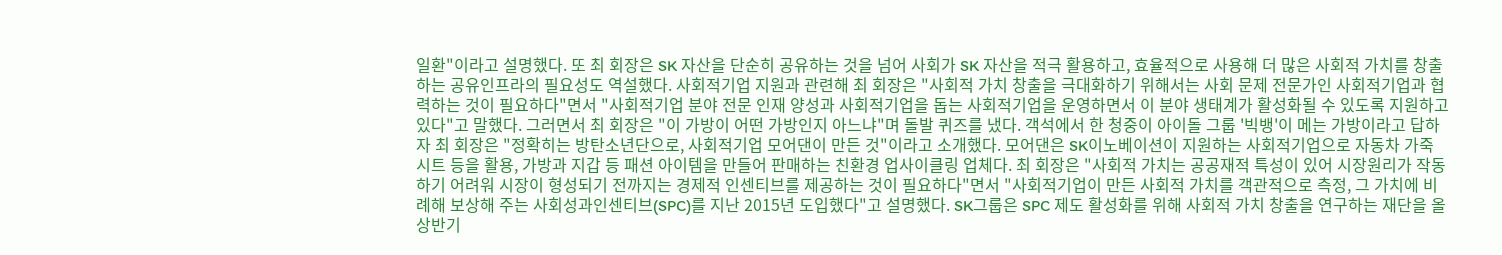일환"이라고 설명했다. 또 최 회장은 SK 자산을 단순히 공유하는 것을 넘어 사회가 SK 자산을 적극 활용하고, 효율적으로 사용해 더 많은 사회적 가치를 창출하는 공유인프라의 필요성도 역설했다. 사회적기업 지원과 관련해 최 회장은 "사회적 가치 창출을 극대화하기 위해서는 사회 문제 전문가인 사회적기업과 협력하는 것이 필요하다"면서 "사회적기업 분야 전문 인재 양성과 사회적기업을 돕는 사회적기업을 운영하면서 이 분야 생태계가 활성화될 수 있도록 지원하고 있다"고 말했다. 그러면서 최 회장은 "이 가방이 어떤 가방인지 아느냐"며 돌발 퀴즈를 냈다. 객석에서 한 청중이 아이돌 그룹 '빅뱅'이 메는 가방이라고 답하자 최 회장은 "정확히는 방탄소년단으로, 사회적기업 모어댄이 만든 것"이라고 소개했다. 모어댄은 SK이노베이션이 지원하는 사회적기업으로 자동차 가죽 시트 등을 활용, 가방과 지갑 등 패션 아이템을 만들어 판매하는 친환경 업사이클링 업체다. 최 회장은 "사회적 가치는 공공재적 특성이 있어 시장원리가 작동하기 어려워 시장이 형성되기 전까지는 경제적 인센티브를 제공하는 것이 필요하다"면서 "사회적기업이 만든 사회적 가치를 객관적으로 측정, 그 가치에 비례해 보상해 주는 사회성과인센티브(SPC)를 지난 2015년 도입했다"고 설명했다. SK그룹은 SPC 제도 활성화를 위해 사회적 가치 창출을 연구하는 재단을 올 상반기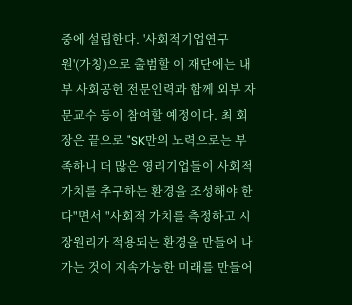중에 설립한다. '사회적기업연구원'(가칭)으로 출범할 이 재단에는 내부 사회공헌 전문인력과 함께 외부 자문교수 등이 참여할 예정이다. 최 회장은 끝으로 "SK만의 노력으로는 부족하니 더 많은 영리기업들이 사회적 가치를 추구하는 환경을 조성해야 한다"면서 "사회적 가치를 측정하고 시장원리가 적용되는 환경을 만들어 나가는 것이 지속가능한 미래를 만들어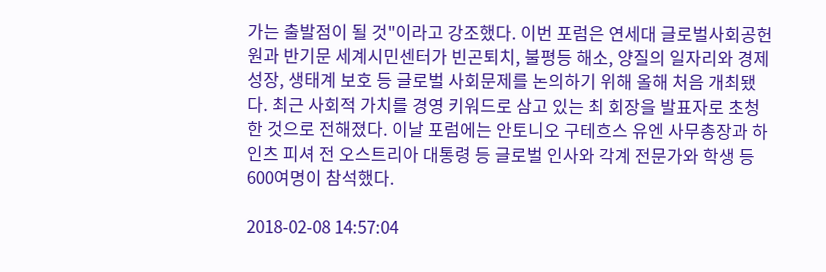가는 출발점이 될 것"이라고 강조했다. 이번 포럼은 연세대 글로벌사회공헌원과 반기문 세계시민센터가 빈곤퇴치, 불평등 해소, 양질의 일자리와 경제성장, 생태계 보호 등 글로벌 사회문제를 논의하기 위해 올해 처음 개최됐다. 최근 사회적 가치를 경영 키워드로 삼고 있는 최 회장을 발표자로 초청한 것으로 전해졌다. 이날 포럼에는 안토니오 구테흐스 유엔 사무총장과 하인츠 피셔 전 오스트리아 대통령 등 글로벌 인사와 각계 전문가와 학생 등 600여명이 참석했다.

2018-02-08 14:57:04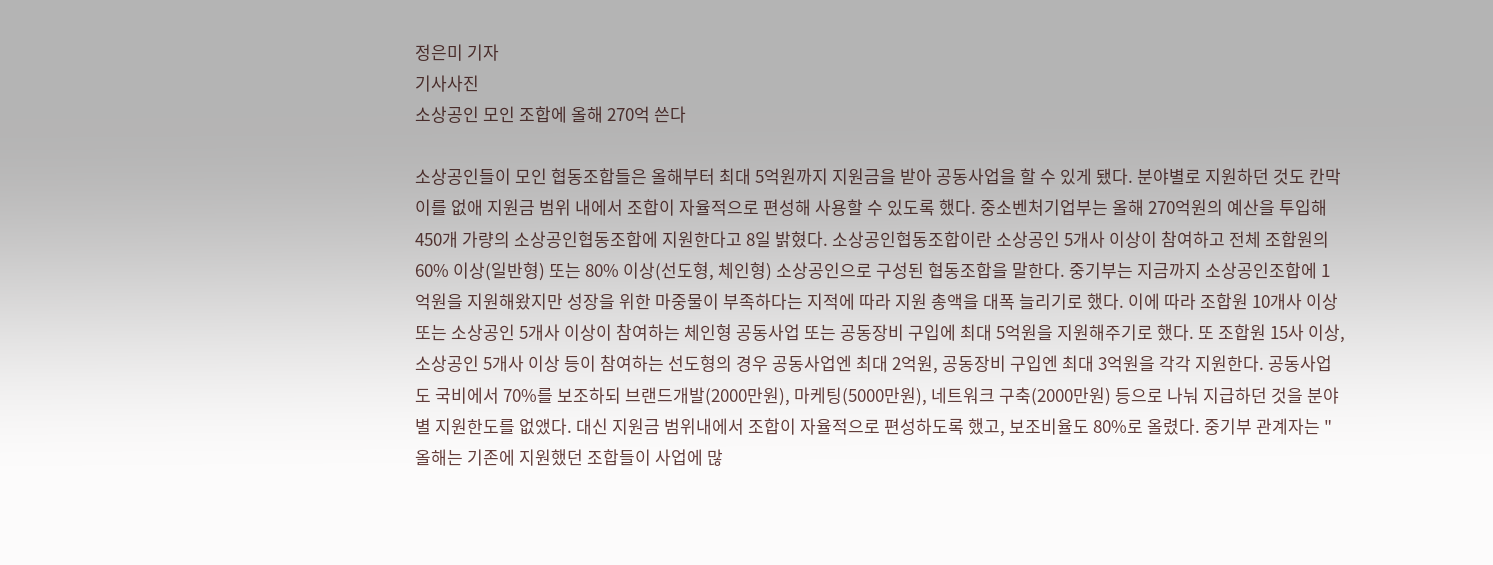정은미 기자
기사사진
소상공인 모인 조합에 올해 270억 쓴다

소상공인들이 모인 협동조합들은 올해부터 최대 5억원까지 지원금을 받아 공동사업을 할 수 있게 됐다. 분야별로 지원하던 것도 칸막이를 없애 지원금 범위 내에서 조합이 자율적으로 편성해 사용할 수 있도록 했다. 중소벤처기업부는 올해 270억원의 예산을 투입해 450개 가량의 소상공인협동조합에 지원한다고 8일 밝혔다. 소상공인협동조합이란 소상공인 5개사 이상이 참여하고 전체 조합원의 60% 이상(일반형) 또는 80% 이상(선도형, 체인형) 소상공인으로 구성된 협동조합을 말한다. 중기부는 지금까지 소상공인조합에 1억원을 지원해왔지만 성장을 위한 마중물이 부족하다는 지적에 따라 지원 총액을 대폭 늘리기로 했다. 이에 따라 조합원 10개사 이상 또는 소상공인 5개사 이상이 참여하는 체인형 공동사업 또는 공동장비 구입에 최대 5억원을 지원해주기로 했다. 또 조합원 15사 이상, 소상공인 5개사 이상 등이 참여하는 선도형의 경우 공동사업엔 최대 2억원, 공동장비 구입엔 최대 3억원을 각각 지원한다. 공동사업도 국비에서 70%를 보조하되 브랜드개발(2000만원), 마케팅(5000만원), 네트워크 구축(2000만원) 등으로 나눠 지급하던 것을 분야별 지원한도를 없앴다. 대신 지원금 범위내에서 조합이 자율적으로 편성하도록 했고, 보조비율도 80%로 올렸다. 중기부 관계자는 "올해는 기존에 지원했던 조합들이 사업에 많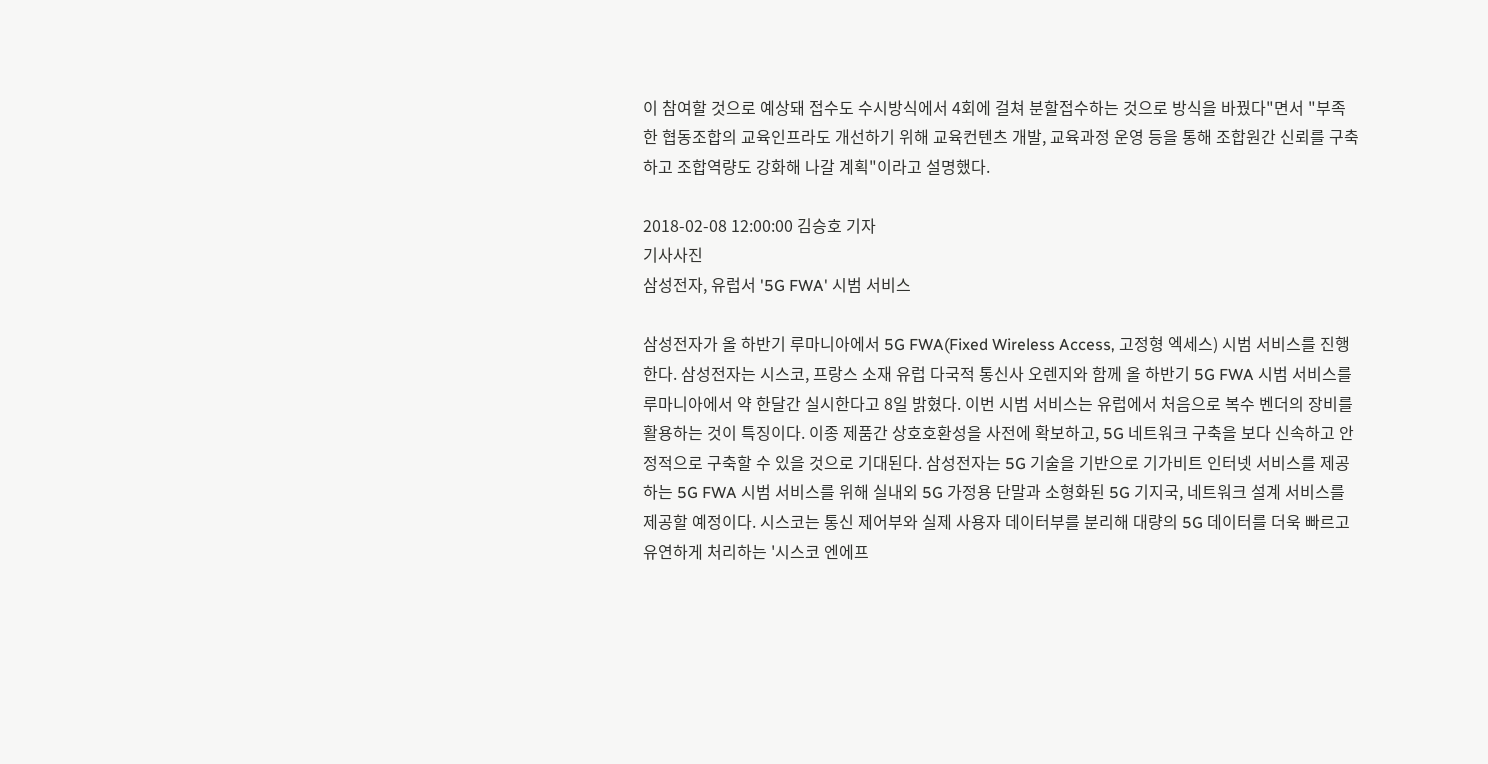이 참여할 것으로 예상돼 접수도 수시방식에서 4회에 걸쳐 분할접수하는 것으로 방식을 바꿨다"면서 "부족한 협동조합의 교육인프라도 개선하기 위해 교육컨텐츠 개발, 교육과정 운영 등을 통해 조합원간 신뢰를 구축하고 조합역량도 강화해 나갈 계획"이라고 설명했다.

2018-02-08 12:00:00 김승호 기자
기사사진
삼성전자, 유럽서 '5G FWA' 시범 서비스

삼성전자가 올 하반기 루마니아에서 5G FWA(Fixed Wireless Access, 고정형 엑세스) 시범 서비스를 진행한다. 삼성전자는 시스코, 프랑스 소재 유럽 다국적 통신사 오렌지와 함께 올 하반기 5G FWA 시범 서비스를 루마니아에서 약 한달간 실시한다고 8일 밝혔다. 이번 시범 서비스는 유럽에서 처음으로 복수 벤더의 장비를 활용하는 것이 특징이다. 이종 제품간 상호호환성을 사전에 확보하고, 5G 네트워크 구축을 보다 신속하고 안정적으로 구축할 수 있을 것으로 기대된다. 삼성전자는 5G 기술을 기반으로 기가비트 인터넷 서비스를 제공하는 5G FWA 시범 서비스를 위해 실내외 5G 가정용 단말과 소형화된 5G 기지국, 네트워크 설계 서비스를 제공할 예정이다. 시스코는 통신 제어부와 실제 사용자 데이터부를 분리해 대량의 5G 데이터를 더욱 빠르고 유연하게 처리하는 '시스코 엔에프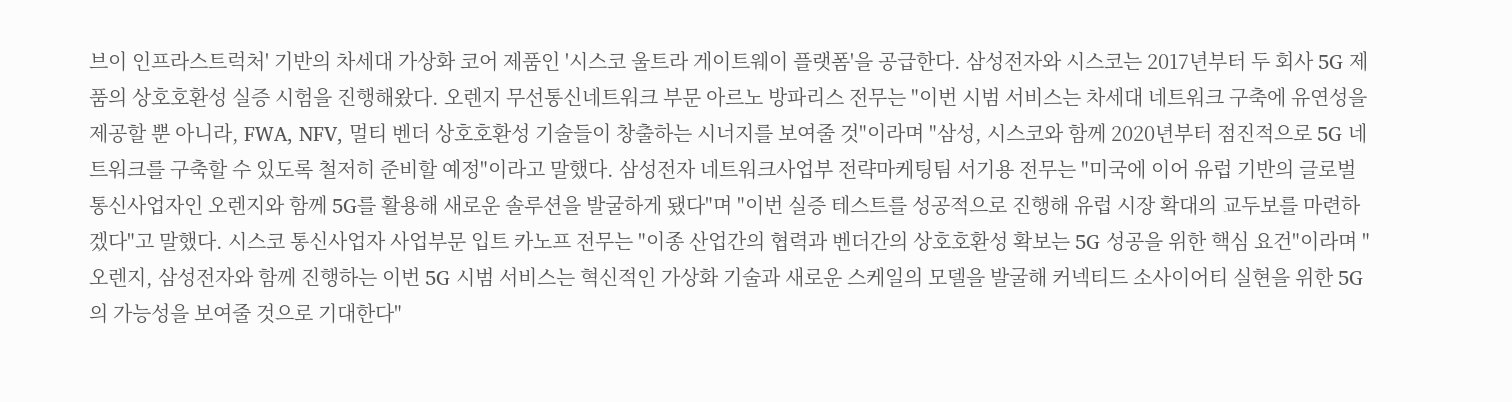브이 인프라스트럭처' 기반의 차세대 가상화 코어 제품인 '시스코 울트라 게이트웨이 플랫폼'을 공급한다. 삼성전자와 시스코는 2017년부터 두 회사 5G 제품의 상호호환성 실증 시험을 진행해왔다. 오렌지 무선통신네트워크 부문 아르노 방파리스 전무는 "이번 시범 서비스는 차세대 네트워크 구축에 유연성을 제공할 뿐 아니라, FWA, NFV, 멀티 벤더 상호호환성 기술들이 창출하는 시너지를 보여줄 것"이라며 "삼성, 시스코와 함께 2020년부터 점진적으로 5G 네트워크를 구축할 수 있도록 철저히 준비할 예정"이라고 말했다. 삼성전자 네트워크사업부 전략마케팅팀 서기용 전무는 "미국에 이어 유럽 기반의 글로벌 통신사업자인 오렌지와 함께 5G를 활용해 새로운 솔루션을 발굴하게 됐다"며 "이번 실증 테스트를 성공적으로 진행해 유럽 시장 확대의 교두보를 마련하겠다"고 말했다. 시스코 통신사업자 사업부문 입트 카노프 전무는 "이종 산업간의 협력과 벤더간의 상호호환성 확보는 5G 성공을 위한 핵심 요건"이라며 "오렌지, 삼성전자와 함께 진행하는 이번 5G 시범 서비스는 혁신적인 가상화 기술과 새로운 스케일의 모델을 발굴해 커넥티드 소사이어티 실현을 위한 5G의 가능성을 보여줄 것으로 기대한다"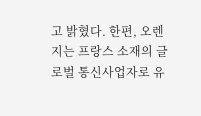고 밝혔다. 한편, 오렌지는 프랑스 소재의 글로벌 통신사업자로 유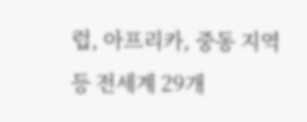럽, 아프리카, 중동 지역 등 전세계 29개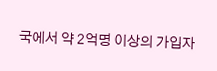국에서 약 2억명 이상의 가입자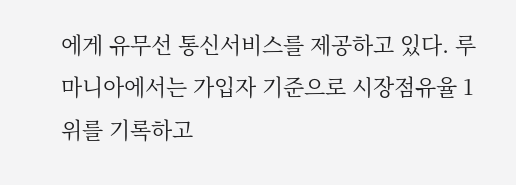에게 유무선 통신서비스를 제공하고 있다. 루마니아에서는 가입자 기준으로 시장점유율 1위를 기록하고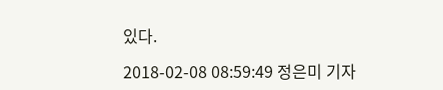있다.

2018-02-08 08:59:49 정은미 기자